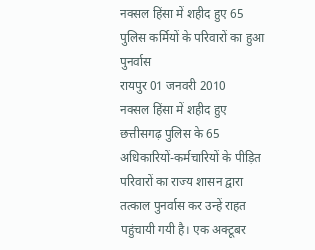नक्सल हिंसा में शहीद हुए 65 पुलिस कर्मियों के परिवारों का हुआ पुनर्वास
रायपुर 01 जनवरी 2010
नक्सल हिंसा में शहीद हुए छत्तीसगढ़ पुलिस के 65 अधिकारियों-कर्मचारियों के पीड़ित परिवारों का राज्य शासन द्वारा तत्काल पुनर्वास कर उन्हें राहत पहुंचायी गयी है। एक अक्टूबर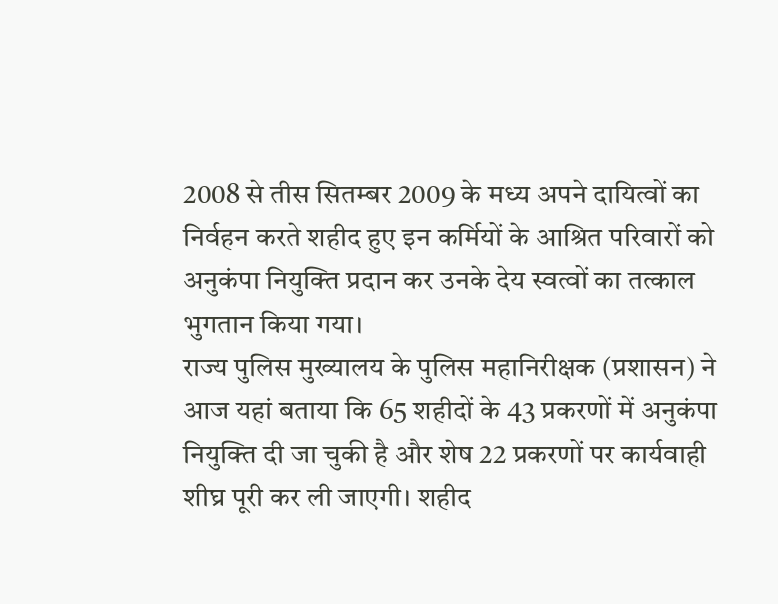2008 से तीस सितम्बर 2009 के मध्य अपने दायित्वों का निर्वहन करते शहीद हुए इन कर्मियों के आश्रित परिवारों को अनुकंपा नियुक्ति प्रदान कर उनके देय स्वत्वों का तत्काल भुगतान किया गया।
राज्य पुलिस मुख्यालय के पुलिस महानिरीक्षक (प्रशासन) ने आज यहां बताया कि 65 शहीदों के 43 प्रकरणों में अनुकंपा नियुक्ति दी जा चुकी है और शेष 22 प्रकरणों पर कार्यवाही शीघ्र पूरी कर ली जाएगी। शहीद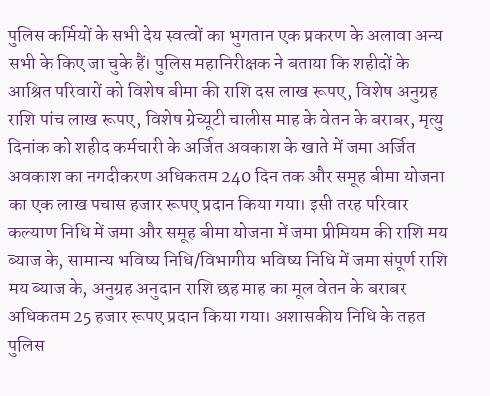पुलिस कर्मियों के सभी देय स्वत्वों का भुगतान एक प्रकरण के अलावा अन्य सभी के किए जा चुके हैं। पुलिस महानिरीक्षक ने बताया कि शहीदों के आश्रित परिवारों को विशेष बीमा की राशि दस लाख रूपए, विशेष अनुग्रह राशि पांच लाख रूपए, विशेष ग्रेच्यूटी चालीस माह के वेतन के बराबर, मृत्यु दिनांक को शहीद कर्मचारी के अर्जित अवकाश के खाते में जमा अर्जित अवकाश का नगदीकरण अधिकतम 240 दिन तक और समूह बीमा योजना का एक लाख पचास हजार रूपए प्रदान किया गया। इसी तरह परिवार कल्याण निधि में जमा और समूह बीमा योजना में जमा प्रीमियम की राशि मय ब्याज के, सामान्य भविष्य निधि/विभागीय भविष्य निधि में जमा संपूर्ण राशि मय ब्याज के, अनुग्रह अनुदान राशि छह माह का मूल वेतन के बराबर अधिकतम 25 हजार रूपए प्रदान किया गया। अशासकीय निधि के तहत पुलिस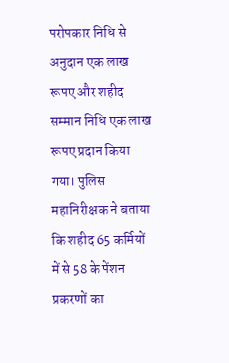परोपकार निधि से अनुदान एक लाख रूपए और शहीद सम्मान निधि एक लाख रूपए प्रदान किया गया। पुलिस महानिरीक्षक ने बताया कि शहीद 65 कर्मियों में से 58 के पेंशन प्रकरणों का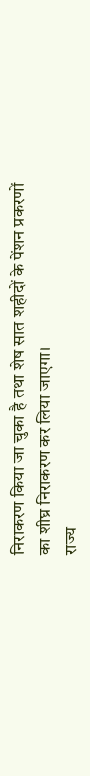निराकरण किया जा चुका है तथा शेष सात शहीदों के पेंशन प्रकरणों का शीघ्र निराकरण कर लिया जाएगा।
राज्य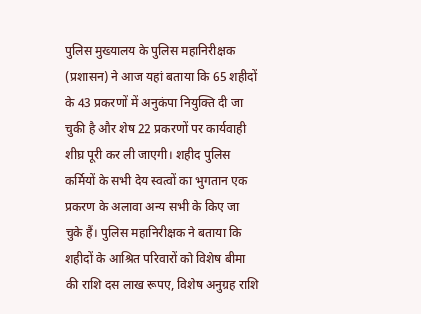पुलिस मुख्यालय के पुलिस महानिरीक्षक (प्रशासन) ने आज यहां बताया कि 65 शहीदों के 43 प्रकरणों में अनुकंपा नियुक्ति दी जा चुकी है और शेष 22 प्रकरणों पर कार्यवाही शीघ्र पूरी कर ली जाएगी। शहीद पुलिस कर्मियों के सभी देय स्वत्वों का भुगतान एक प्रकरण के अलावा अन्य सभी के किए जा चुके हैं। पुलिस महानिरीक्षक ने बताया कि शहीदों के आश्रित परिवारों को विशेष बीमा की राशि दस लाख रूपए, विशेष अनुग्रह राशि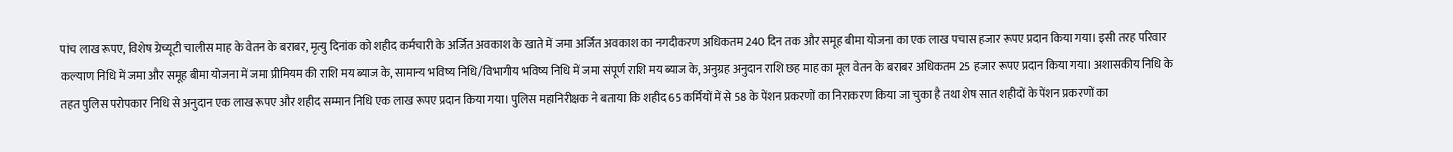पांच लाख रूपए, विशेष ग्रेच्यूटी चालीस माह के वेतन के बराबर, मृत्यु दिनांक को शहीद कर्मचारी के अर्जित अवकाश के खाते में जमा अर्जित अवकाश का नगदीकरण अधिकतम 240 दिन तक और समूह बीमा योजना का एक लाख पचास हजार रूपए प्रदान किया गया। इसी तरह परिवार कल्याण निधि में जमा और समूह बीमा योजना में जमा प्रीमियम की राशि मय ब्याज के, सामान्य भविष्य निधि/विभागीय भविष्य निधि में जमा संपूर्ण राशि मय ब्याज के, अनुग्रह अनुदान राशि छह माह का मूल वेतन के बराबर अधिकतम 25 हजार रूपए प्रदान किया गया। अशासकीय निधि के तहत पुलिस परोपकार निधि से अनुदान एक लाख रूपए और शहीद सम्मान निधि एक लाख रूपए प्रदान किया गया। पुलिस महानिरीक्षक ने बताया कि शहीद 65 कर्मियों में से 58 के पेंशन प्रकरणों का निराकरण किया जा चुका है तथा शेष सात शहीदों के पेंशन प्रकरणों का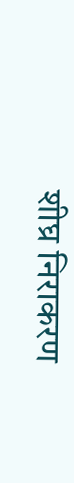शीघ्र निराकरण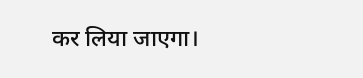कर लिया जाएगा।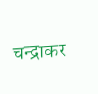चन्द्राकर